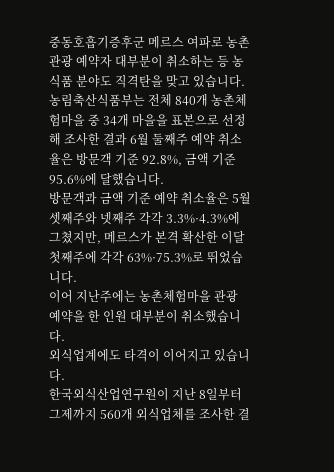중동호흡기증후군 메르스 여파로 농촌관광 예약자 대부분이 취소하는 등 농식품 분야도 직격탄을 맞고 있습니다.
농림축산식품부는 전체 840개 농촌체험마을 중 34개 마을을 표본으로 선정해 조사한 결과 6월 둘째주 예약 취소율은 방문객 기준 92.8%, 금액 기준 95.6%에 달했습니다.
방문객과 금액 기준 예약 취소율은 5월 셋째주와 넷째주 각각 3.3%·4.3%에 그쳤지만, 메르스가 본격 확산한 이달 첫째주에 각각 63%·75.3%로 뛰었습니다.
이어 지난주에는 농촌체험마을 관광 예약을 한 인원 대부분이 취소했습니다.
외식업계에도 타격이 이어지고 있습니다.
한국외식산업연구원이 지난 8일부터 그제까지 560개 외식업체를 조사한 결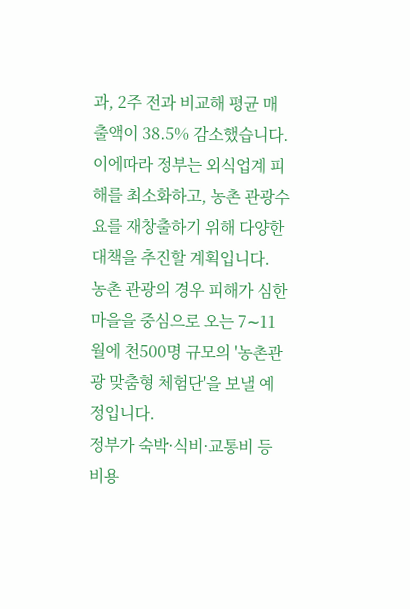과, 2주 전과 비교해 평균 매출액이 38.5% 감소했습니다.
이에따라 정부는 외식업계 피해를 최소화하고, 농촌 관광수요를 재창출하기 위해 다양한 대책을 추진할 계획입니다.
농촌 관광의 경우 피해가 심한 마을을 중심으로 오는 7∼11월에 천500명 규모의 '농촌관광 맞춤형 체험단'을 보낼 예정입니다.
정부가 숙박·식비·교통비 등 비용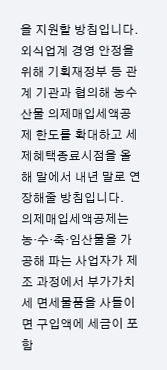을 지원할 방침입니다.
외식업계 경영 안정을 위해 기획재정부 등 관계 기관과 협의해 농수산물 의제매입세액공제 한도를 확대하고 세제혜택종료시점을 올해 말에서 내년 말로 연장해줄 방침입니다.
의제매입세액공제는 농·수·축·임산물을 가공해 파는 사업자가 제조 과정에서 부가가치세 면세물품을 사들이면 구입액에 세금이 포함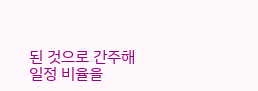된 것으로 간주해 일정 비율을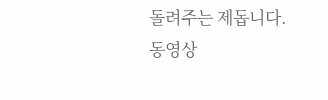돌려주는 제돕니다.
동영상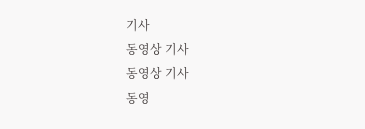기사
동영상 기사
동영상 기사
동영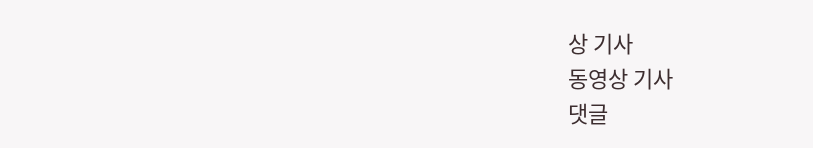상 기사
동영상 기사
댓글